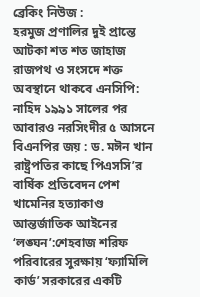ব্রেকিং নিউজ :
হরমুজ প্রণালির দুই প্রান্তে আটকা শত শত জাহাজ রাজপথ ও সংসদে শক্ত অবস্থানে থাকবে এনসিপি: নাহিদ ১৯৯১ সালের পর আবারও নরসিংদীর ৫ আসনে বিএনপির জয় : ড. মঈন খান রাষ্ট্রপতির কাছে পিএসসি’র বার্ষিক প্রতিবেদন পেশ খামেনির হত্যাকাণ্ড আন্তর্জাতিক আইনের ‘লঙ্ঘন’:শেহবাজ শরিফ পরিবারের সুরক্ষায় ‘ফ্যামিলি কার্ড’ সরকারের একটি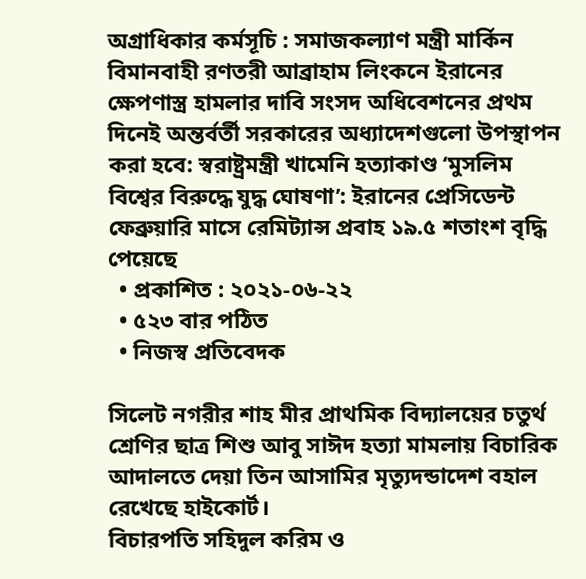অগ্রাধিকার কর্মসূচি : সমাজকল্যাণ মন্ত্রী মার্কিন বিমানবাহী রণতরী আব্রাহাম লিংকনে ইরানের ক্ষেপণাস্ত্র হামলার দাবি সংসদ অধিবেশনের প্রথম দিনেই অন্তর্বর্তী সরকারের অধ্যাদেশগুলো উপস্থাপন করা হবে: স্বরাষ্ট্রমন্ত্রী খামেনি হত্যাকাণ্ড ‘মুসলিম বিশ্বের বিরুদ্ধে যুদ্ধ ঘোষণা’: ইরানের প্রেসিডেন্ট ফেব্রুয়ারি মাসে রেমিট্যান্স প্রবাহ ১৯.৫ শতাংশ বৃদ্ধি পেয়েছে
  • প্রকাশিত : ২০২১-০৬-২২
  • ৫২৩ বার পঠিত
  • নিজস্ব প্রতিবেদক

সিলেট নগরীর শাহ মীর প্রাথমিক বিদ্যালয়ের চতুর্থ শ্রেণির ছাত্র শিশু আবু সাঈদ হত্যা মামলায় বিচারিক আদালতে দেয়া তিন আসামির মৃত্যুদন্ডাদেশ বহাল রেখেছে হাইকোর্ট।
বিচারপতি সহিদুল করিম ও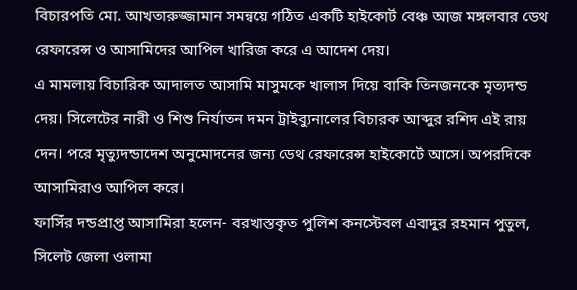বিচারপতি মো. আখতারুজ্জামান সমন্বয়ে গঠিত একটি হাইকোর্ট বেঞ্চ আজ মঙ্গলবার ডেথ রেফারেন্স ও আসামিদের আপিল খারিজ করে এ আদেশ দেয়।
এ মামলায় বিচারিক আদালত আসামি মাসুমকে খালাস দিয়ে বাকি তিনজনকে মৃত্যদন্ড  দেয়। সিলেটের নারী ও শিশু নির্যাতন দমন ট্রাইব্যুনালের বিচারক আব্দুর রশিদ এই রায় দেন। পরে মৃত্যুদন্ডাদেশ অনুমোদনের জন্য ডেথ রেফারেন্স হাইকোর্টে আসে। অপরদিকে আসামিরাও আপিল করে।
ফাসিঁর দন্ডপ্রাপ্ত আসামিরা হলেন- বরখাস্তকৃত পুলিশ কনস্টেবল এবাদুর রহমান পুতুল, সিলেট জেলা ওলামা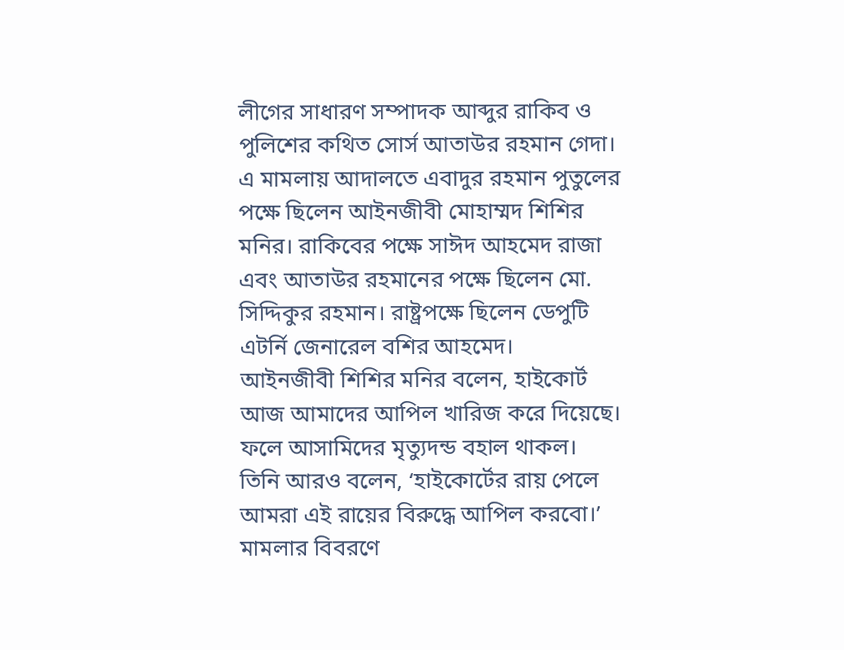লীগের সাধারণ সম্পাদক আব্দুর রাকিব ও পুলিশের কথিত সোর্স আতাউর রহমান গেদা।
এ মামলায় আদালতে এবাদুর রহমান পুতুলের পক্ষে ছিলেন আইনজীবী মোহাম্মদ শিশির মনির। রাকিবের পক্ষে সাঈদ আহমেদ রাজা এবং আতাউর রহমানের পক্ষে ছিলেন মো. সিদ্দিকুর রহমান। রাষ্ট্রপক্ষে ছিলেন ডেপুটি এটর্নি জেনারেল বশির আহমেদ।
আইনজীবী শিশির মনির বলেন, হাইকোর্ট আজ আমাদের আপিল খারিজ করে দিয়েছে। ফলে আসামিদের মৃত্যুদন্ড বহাল থাকল।
তিনি আরও বলেন, ‘হাইকোর্টের রায় পেলে আমরা এই রায়ের বিরুদ্ধে আপিল করবো।’
মামলার বিবরণে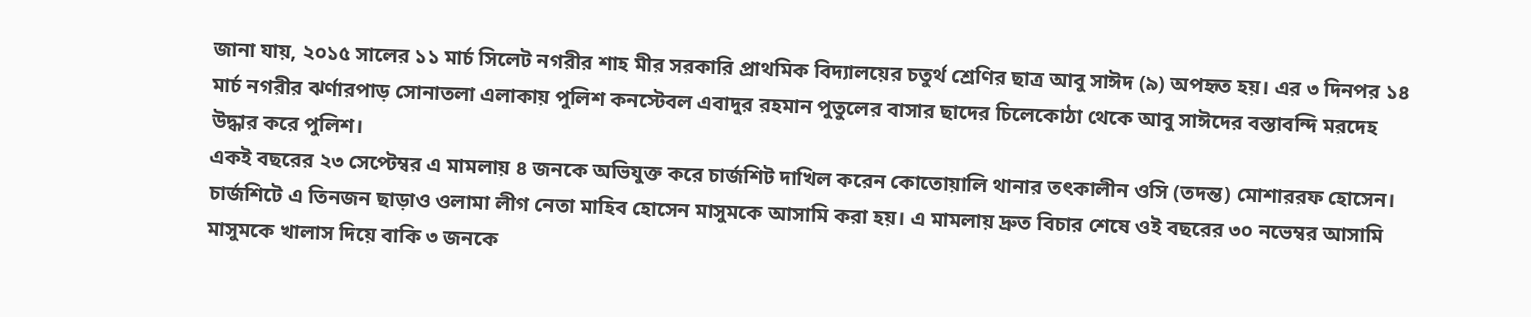জানা যায়, ২০১৫ সালের ১১ মার্চ সিলেট নগরীর শাহ মীর সরকারি প্রাথমিক বিদ্যালয়ের চতুর্থ শ্রেণির ছাত্র আবু সাঈদ (৯) অপহৃত হয়। এর ৩ দিনপর ১৪ মার্চ নগরীর ঝর্ণারপাড় সোনাতলা এলাকায় পুলিশ কনস্টেবল এবাদুর রহমান পুতুলের বাসার ছাদের চিলেকোঠা থেকে আবু সাঈদের বস্তাবন্দি মরদেহ উদ্ধার করে পুলিশ।
একই বছরের ২৩ সেপ্টেম্বর এ মামলায় ৪ জনকে অভিযুক্ত করে চার্জশিট দাখিল করেন কোতোয়ালি থানার তৎকালীন ওসি (তদন্ত) মোশাররফ হোসেন।
চার্জশিটে এ তিনজন ছাড়াও ওলামা লীগ নেতা মাহিব হোসেন মাসুমকে আসামি করা হয়। এ মামলায় দ্রুত বিচার শেষে ওই বছরের ৩০ নভেম্বর আসামি মাসুমকে খালাস দিয়ে বাকি ৩ জনকে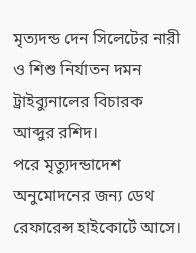মৃত্যদন্ড দেন সিলেটের নারী ও শিশু নির্যাতন দমন ট্রাইব্যুনালের বিচারক আব্দুর রশিদ।
পরে মৃত্যুদন্ডাদেশ অনুমোদনের জন্য ডেথ রেফারেন্স হাইকোর্টে আসে।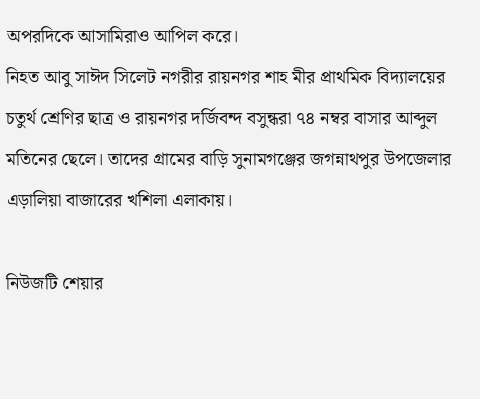অপরদিকে আসামিরাও আপিল করে।
নিহত আবু সাঈদ সিলেট নগরীর রায়নগর শাহ মীর প্রাথমিক বিদ্যালয়ের চতুর্থ শ্রেণির ছাত্র ও রায়নগর দর্জিবন্দ বসুন্ধরা ৭৪ নম্বর বাসার আব্দুল মতিনের ছেলে। তাদের গ্রামের বাড়ি সুনামগঞ্জের জগন্নাথপুর উপজেলার এড়ালিয়া বাজারের খশিলা এলাকায়।

নিউজটি শেয়ার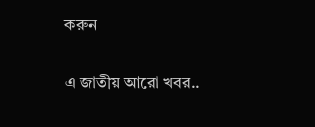করুন

এ জাতীয় আরো খবর..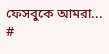ফেসবুকে আমরা...
#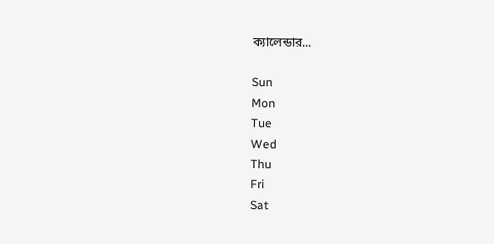ক্যালেন্ডার...

Sun
Mon
Tue
Wed
Thu
Fri
Sat